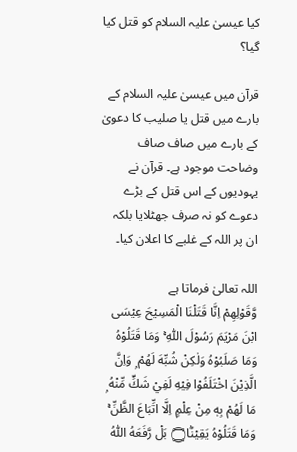کیا عیسیٰ علیہ السلام کو قتل کیا گیا؟

قرآن میں عیسیٰ علیہ السلام کے بارے میں قتل یا صلیب کا دعویٰ کے بارے میں صاف صاف وضاحت موجود ہے۔ قرآن نے یہودیوں کے اس قتل کے بڑے دعوے کو نہ صرف جھٹلایا بلکہ ان پر اللہ کے غلبے کا اعلان کیا۔

اللہ تعالیٰ فرماتا ہے
وَّقَوْلِهِمْ اِنَّا قَتَلْنَا الْمَسِيْحَ عِيْسَى ابْنَ مَرْيَمَ رَسُوْلَ اللّٰهِ ۚ وَمَا قَتَلُوْهُ وَمَا صَلَبُوْهُ وَلٰكِنْ شُبِّهَ لَهُمْ ۭ وَاِنَّ الَّذِيْنَ اخْتَلَفُوْا فِيْهِ لَفِيْ شَكٍّ مِّنْهُ ۭ مَا لَهُمْ بِهٖ مِنْ عِلْمٍ اِلَّا اتِّبَاعَ الظَّنِّ ۚ وَمَا قَتَلُوْهُ يَقِيْنًۢا۝ بَلْ رَّفَعَهُ اللّٰهُ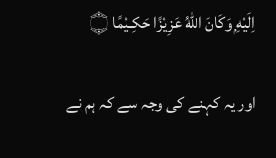اِلَيْهِ ۭوَكَانَ اللّٰهُ عَزِيْزًا حَكِـيْمًا ۝

اور یہ کہنے کی وجہ سے کہ ہم نے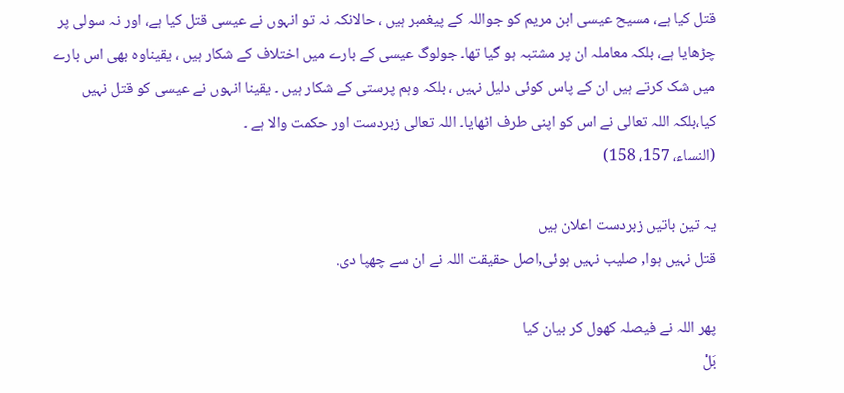قتل کیا ہے، مسیح عیسی ابن مریم کو جواللہ کے پیغمبر ہیں ، حالانکہ نہ تو انہوں نے عیسی قتل کیا ہے، اور نہ سولی پر چڑھایا ہے، بلکہ معاملہ ان پر مشتبہ ہو گیا تھا۔ جولوگ عیسی کے بارے میں اختلاف کے شکار ہیں ، یقیناوہ بھی اس بارے میں شک کرتے ہیں ان کے پاس کوئی دلیل نہیں ، بلکہ وہم پرستی کے شکار ہیں ۔ یقینا انہوں نے عیسی کو قتل نہیں کیا،بلکہ اللہ تعالی نے اس کو اپنی طرف اٹھایا۔ اللہ تعالی زبردست اور حکمت والا ہے ۔
(النساء، 157، 158)

یہ تین باتیں زبردست اعلان ہیں
قتل نہیں ہوا, صلیب نہیں ہوئی,اصل حقیقت اللہ نے ان سے چھپا دی.

پھر اللہ نے فیصلہ کھول کر بیان کیا
بَلْ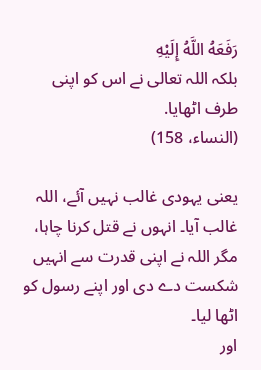رَفَعَهُ اللَّهُ إِلَيْهِ
بلکہ اللہ تعالی نے اس کو اپنی طرف اٹھایا.
(النساء، 158)

یعنی یہودی غالب نہیں آئے، اللہ غالب آیا۔ انہوں نے قتل کرنا چاہا، مگر اللہ نے اپنی قدرت سے انہیں شکست دے دی اور اپنے رسول کو اٹھا لیا۔
اور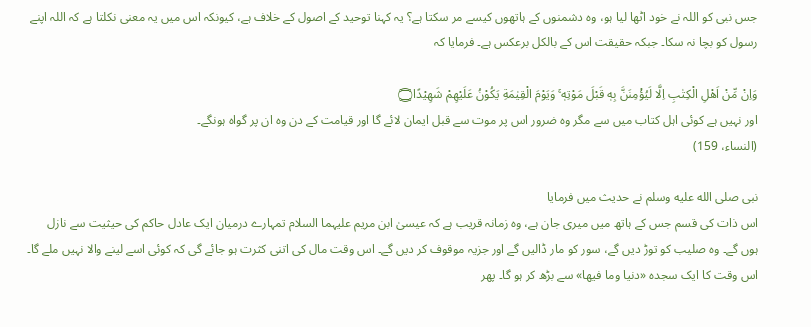جس نبی کو اللہ نے خود اٹھا لیا ہو، وہ دشمنوں کے ہاتھوں کیسے مر سکتا ہے؟ یہ کہنا توحید کے اصول کے خلاف ہے، کیونکہ اس میں یہ معنی نکلتا ہے کہ اللہ اپنے رسول کو بچا نہ سکا۔ جبکہ حقیقت اس کے بالکل برعکس ہے۔ فرمایا کہ

وَاِنْ مِّنْ اَهْلِ الْكِتٰبِ اِلَّا لَيُؤْمِنَنَّ بِهٖ قَبْلَ مَوْتِهٖ ۚ وَيَوْمَ الْقِيٰمَةِ يَكُوْنُ عَلَيْهِمْ شَهِيْدًا۝
اور نہیں ہے کوئی اہل کتاب میں سے مگر وہ ضرور اس پر موت سے قبل ایمان لائے گا اور قیامت کے دن وہ ان پر گواہ ہونگے۔
(النساء، 159)

نبی صلى الله عليه وسلم نے حدیث میں فرمایا
اس ذات کی قسم جس کے ہاتھ میں میری جان ہے، وہ زمانہ قریب ہے کہ عیسیٰ ابن مریم علیہما السلام تمہارے درمیان ایک عادل حاکم کی حیثیت سے نازل ہوں گے۔ وہ صلیب کو توڑ دیں گے، سور کو مار ڈالیں گے اور جزیہ موقوف کر دیں گے۔ اس وقت مال کی اتنی کثرت ہو جائے گی کہ کوئی اسے لینے والا نہیں ملے گا۔ اس وقت کا ایک سجدہ «دنيا وما فيها» سے بڑھ کر ہو گا۔ پھر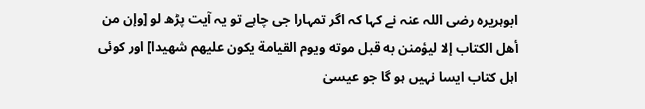ابوہریرہ رضی اللہ عنہ نے کہا کہ اگر تمہارا جی چاہے تو یہ آیت پڑھ لو [وإن من أهل الكتاب إلا ليؤمنن به قبل موته ويوم القيامة يكون عليهم شهيدا] اور کوئی اہل کتاب ایسا نہیں ہو گا جو عیسیٰ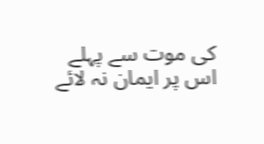کی موت سے پہلے اس پر ایمان نہ لائے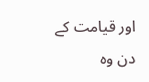اور قیامت کے دن وہ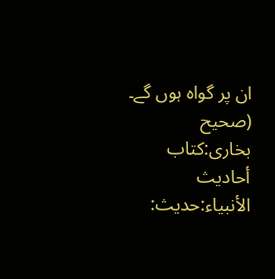ان پر گواہ ہوں گے۔
(صحيح بخاری:كتاب أحاديث الأنبياء:حدیث: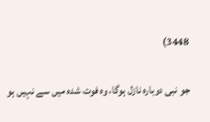3448)

جو نبی دوبارہ نازل ہوگا، وہ فوت شدہ میں سے نہیں ہو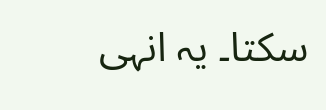سکتا۔ یہ انہی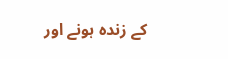کے زندہ ہونے اور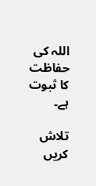اللہ کی حفاظت کا ثبوت ہے۔

تلاش کریں